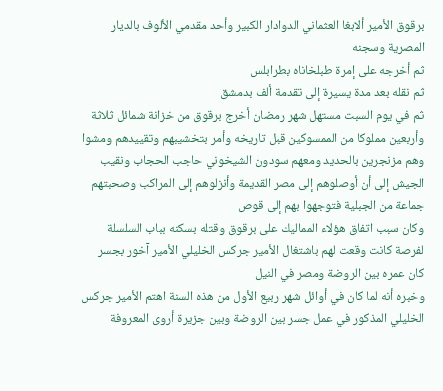برقوق الأمير ألابغا العثماني الدوادار الكبير وأحد مقدمي الألوف بالديار المصرية وسجنه
ثم أخرجه على إمرة طبلخاناه بطرابلس
ثم نقله بعد مدة يسيرة إلى تقدمة ألف بدمشق
ثم في يوم السبت مستهل شهر رمضان أخرج برقوق من خزانة شمائل ثلاثة وأربعين مملوكا من الممسوكين قبل تاريخه وأمر بتخشيبهم وتقييدهم ومشوا وهم مزنجرين بالحديد ومعهم سودون الشيخوني حاجب الحجاب ونقيب الجيش إلى أن أوصلوهم إلى مصر القديمة وأنزلوهم إلى المراكب وصحبتهم جماعة من الجبلية فتوجهوا بهم إلى قوص
وكان سبب اتفاق هؤلاء المماليك على برقوق وقتله بسكنه بباب السلسلة لفرصة كانت وقعت لهم باشتغال الأمير جركس الخليلي الأمير آخور بجسر كان عمره بين الروضة ومصر في النيل
وخبره أنه لما كان في أوائل شهر ربيع الأول من هذه السنة اهتم الأمير جركس الخليلي المذكور في عمل جسر بين الروضة وبين جزيرة أروى المعروفة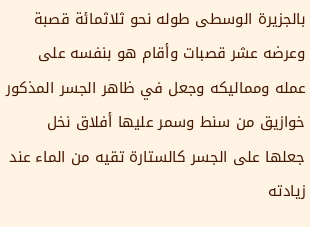بالجزيرة الوسطى طوله نحو ثلاثمائة قصبة وعرضه عشر قصبات وأقام هو بنفسه على عمله ومماليكه وجعل في ظاهر الجسر المذكور خوازيق من سنط وسمر عليها أفلاق نخل جعلها على الجسر كالستارة تقيه من الماء عند زيادته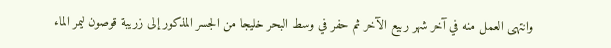وانتهى العمل منه في آخر شهر ربيع الآخر ثم حفر في وسط البحر خليجا من الجسر المذكور إلى زريبة قوصون ليمر الماء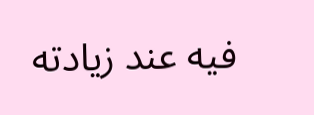فيه عند زيادته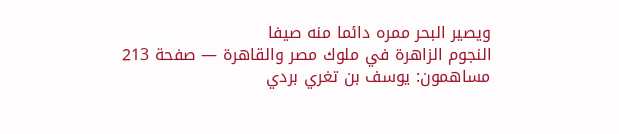ويصير البحر ممره دائما منه صيفا
النجوم الزاهرة في ملوك مصر والقاهرة — صفحة 213
مساهمون: يوسف بن تغري بردي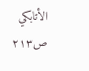الأتابكي
ص٢١٣